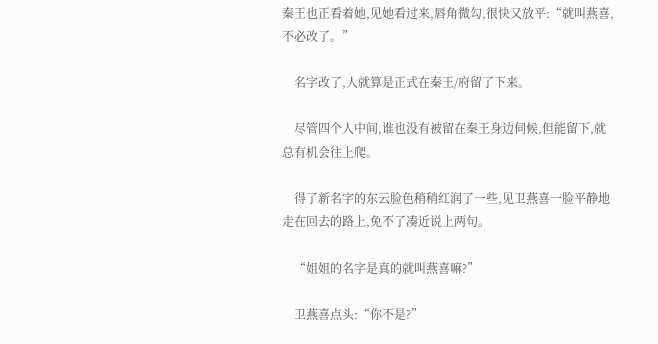秦王也正看着她,见她看过来,唇角微勾,很快又放平:“就叫燕喜,不必改了。”

    名字改了,人就算是正式在秦王/府留了下来。

    尽管四个人中间,谁也没有被留在秦王身边伺候,但能留下,就总有机会往上爬。

    得了新名字的东云脸色稍稍红润了一些,见卫燕喜一脸平静地走在回去的路上,免不了凑近说上两句。

    “姐姐的名字是真的就叫燕喜嘛?”

    卫燕喜点头:“你不是?”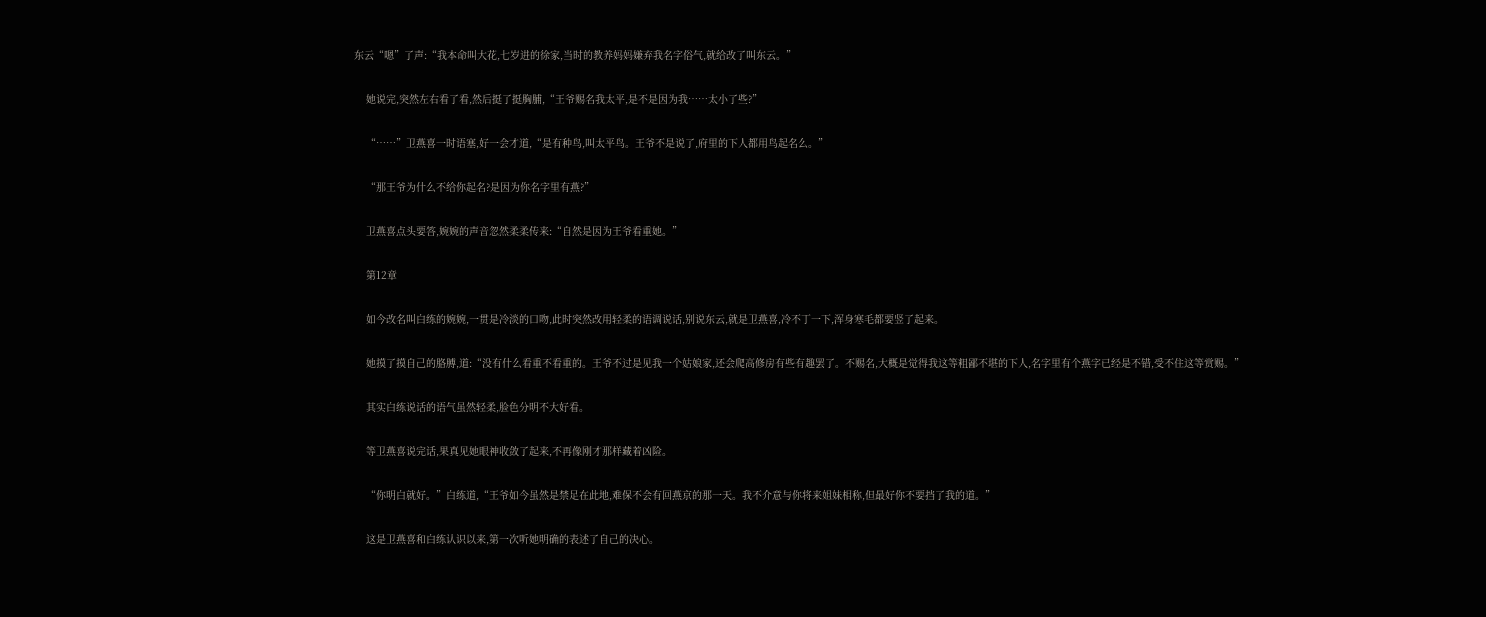东云“嗯”了声:“我本命叫大花,七岁进的徐家,当时的教养妈妈嫌弃我名字俗气,就给改了叫东云。”

    她说完,突然左右看了看,然后挺了挺胸脯,“王爷赐名我太平,是不是因为我……太小了些?”

    “……”卫燕喜一时语塞,好一会才道,“是有种鸟,叫太平鸟。王爷不是说了,府里的下人都用鸟起名么。”

    “那王爷为什么不给你起名?是因为你名字里有燕?”

    卫燕喜点头要答,婉婉的声音忽然柔柔传来:“自然是因为王爷看重她。”

    第12章

    如今改名叫白练的婉婉,一贯是冷淡的口吻,此时突然改用轻柔的语调说话,别说东云,就是卫燕喜,冷不丁一下,浑身寒毛都要竖了起来。

    她摸了摸自己的胳膊,道:“没有什么看重不看重的。王爷不过是见我一个姑娘家,还会爬高修房有些有趣罢了。不赐名,大概是觉得我这等粗鄙不堪的下人,名字里有个燕字已经是不错,受不住这等赏赐。”

    其实白练说话的语气虽然轻柔,脸色分明不大好看。

    等卫燕喜说完话,果真见她眼神收敛了起来,不再像刚才那样藏着凶险。

    “你明白就好。”白练道,“王爷如今虽然是禁足在此地,难保不会有回燕京的那一天。我不介意与你将来姐妹相称,但最好你不要挡了我的道。”

    这是卫燕喜和白练认识以来,第一次听她明确的表述了自己的决心。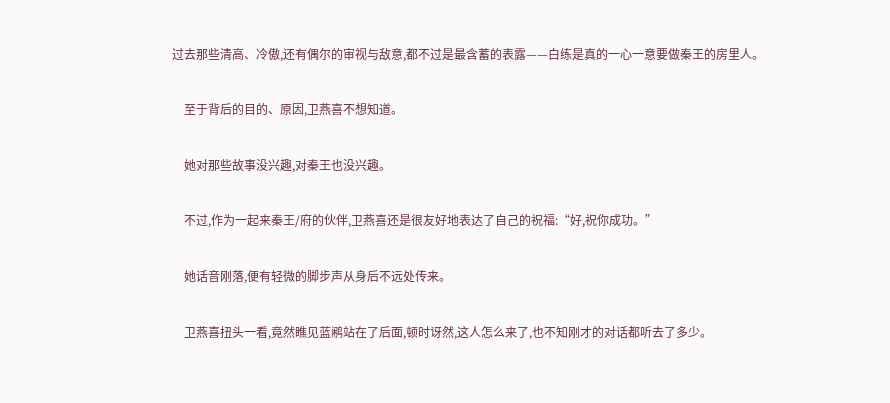过去那些清高、冷傲,还有偶尔的审视与敌意,都不过是最含蓄的表露——白练是真的一心一意要做秦王的房里人。

    至于背后的目的、原因,卫燕喜不想知道。

    她对那些故事没兴趣,对秦王也没兴趣。

    不过,作为一起来秦王/府的伙伴,卫燕喜还是很友好地表达了自己的祝福:“好,祝你成功。”

    她话音刚落,便有轻微的脚步声从身后不远处传来。

    卫燕喜扭头一看,竟然瞧见蓝鹇站在了后面,顿时讶然,这人怎么来了,也不知刚才的对话都听去了多少。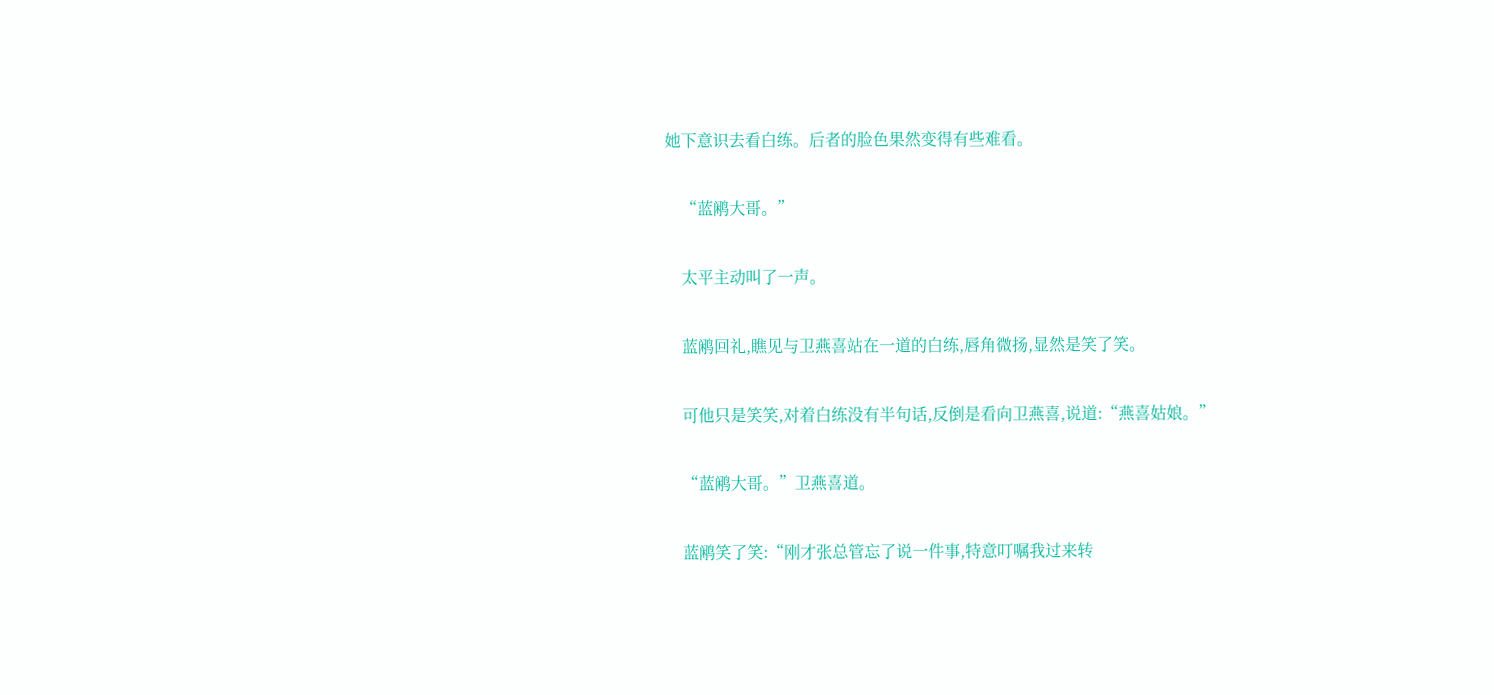她下意识去看白练。后者的脸色果然变得有些难看。

    “蓝鹇大哥。”

    太平主动叫了一声。

    蓝鹇回礼,瞧见与卫燕喜站在一道的白练,唇角微扬,显然是笑了笑。

    可他只是笑笑,对着白练没有半句话,反倒是看向卫燕喜,说道:“燕喜姑娘。”

    “蓝鹇大哥。”卫燕喜道。

    蓝鹇笑了笑:“刚才张总管忘了说一件事,特意叮嘱我过来转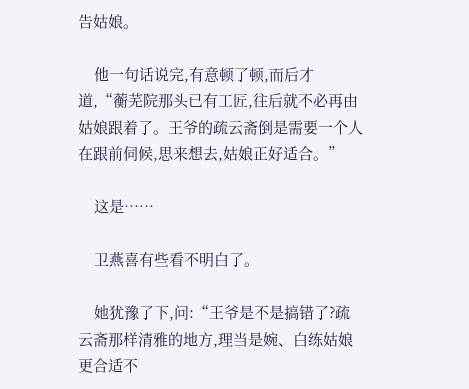告姑娘。

    他一句话说完,有意顿了顿,而后才道,“蘅芜院那头已有工匠,往后就不必再由姑娘跟着了。王爷的疏云斋倒是需要一个人在跟前伺候,思来想去,姑娘正好适合。”

    这是……

    卫燕喜有些看不明白了。

    她犹豫了下,问:“王爷是不是搞错了?疏云斋那样清雅的地方,理当是婉、白练姑娘更合适不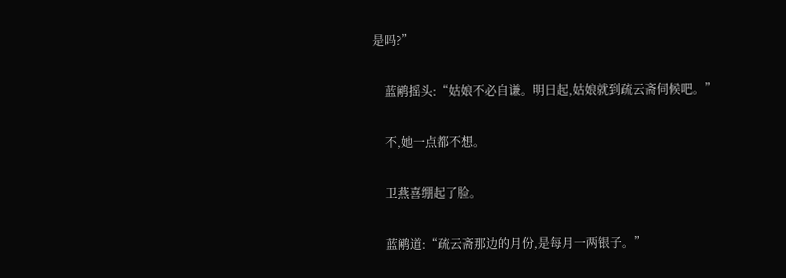是吗?”

    蓝鹇摇头:“姑娘不必自谦。明日起,姑娘就到疏云斋伺候吧。”

    不,她一点都不想。

    卫燕喜绷起了脸。

    蓝鹇道:“疏云斋那边的月份,是每月一两银子。”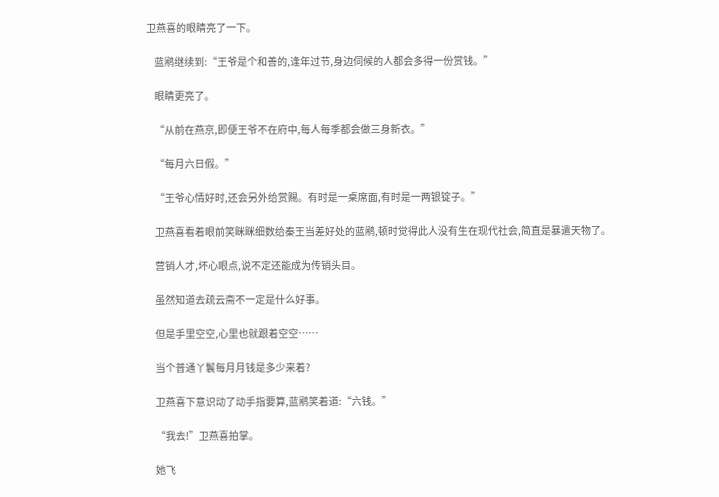卫燕喜的眼睛亮了一下。

    蓝鹇继续到:“王爷是个和善的,逢年过节,身边伺候的人都会多得一份赏钱。”

    眼睛更亮了。

    “从前在燕京,即便王爷不在府中,每人每季都会做三身新衣。”

    “每月六日假。”

    “王爷心情好时,还会另外给赏赐。有时是一桌席面,有时是一两银锭子。”

    卫燕喜看着眼前笑眯眯细数给秦王当差好处的蓝鹇,顿时觉得此人没有生在现代社会,简直是暴遣天物了。

    营销人才,坏心眼点,说不定还能成为传销头目。

    虽然知道去疏云斋不一定是什么好事。

    但是手里空空,心里也就跟着空空……

    当个普通丫鬟每月月钱是多少来着?

    卫燕喜下意识动了动手指要算,蓝鹇笑着道:“六钱。”

    “我去!”卫燕喜拍掌。

    她飞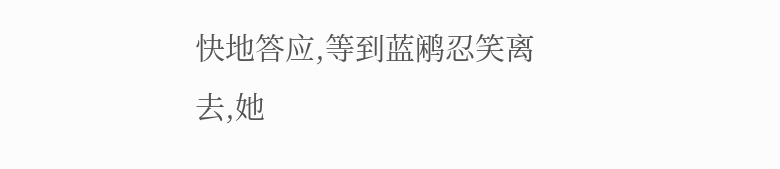快地答应,等到蓝鹇忍笑离去,她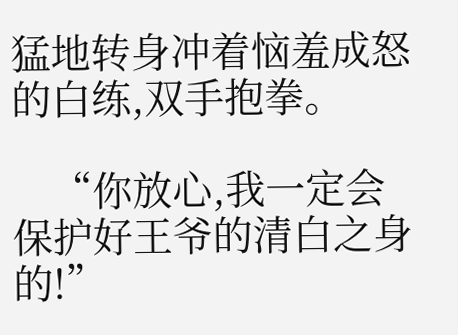猛地转身冲着恼羞成怒的白练,双手抱拳。

    “你放心,我一定会保护好王爷的清白之身的!”